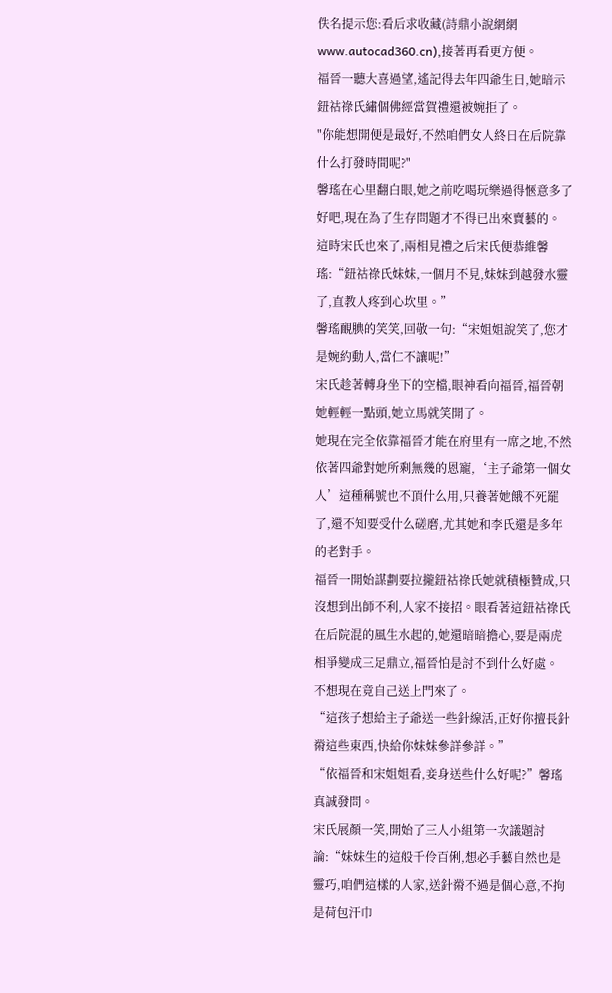佚名提示您:看后求收藏(詩鼎小說網網www.autocad360.cn),接著再看更方便。
福晉一聽大喜過望,遙記得去年四爺生日,她暗示鈕祜祿氏繡個佛經當賀禮還被婉拒了。
"你能想開便是最好,不然咱們女人終日在后院靠什么打發時間呢?"
馨瑤在心里翻白眼,她之前吃喝玩樂過得愜意多了好吧,現在為了生存問題才不得已出來賣藝的。
這時宋氏也來了,兩相見禮之后宋氏便恭維馨瑤:“鈕祜祿氏妹妹,一個月不見,妹妹到越發水靈了,直教人疼到心坎里。”
馨瑤靦腆的笑笑,回敬一句:“宋姐姐說笑了,您才是婉約動人,當仁不讓呢!”
宋氏趁著轉身坐下的空檔,眼神看向福晉,福晉朝她輕輕一點頭,她立馬就笑開了。
她現在完全依靠福晉才能在府里有一席之地,不然依著四爺對她所剩無幾的恩寵,‘主子爺第一個女人’這種稱號也不頂什么用,只養著她餓不死罷了,還不知要受什么磋磨,尤其她和李氏還是多年的老對手。
福晉一開始謀劃要拉攏鈕祜祿氏她就積極贊成,只沒想到出師不利,人家不接招。眼看著這鈕祜祿氏在后院混的風生水起的,她還暗暗擔心,要是兩虎相爭變成三足鼎立,福晉怕是討不到什么好處。
不想現在竟自己送上門來了。
“這孩子想給主子爺送一些針線活,正好你擅長針黹這些東西,快給你妹妹參詳參詳。”
“依福晉和宋姐姐看,妾身送些什么好呢?”馨瑤真誠發問。
宋氏展顏一笑,開始了三人小組第一次議題討論:“妹妹生的這般千伶百俐,想必手藝自然也是靈巧,咱們這樣的人家,送針黹不過是個心意,不拘是荷包汗巾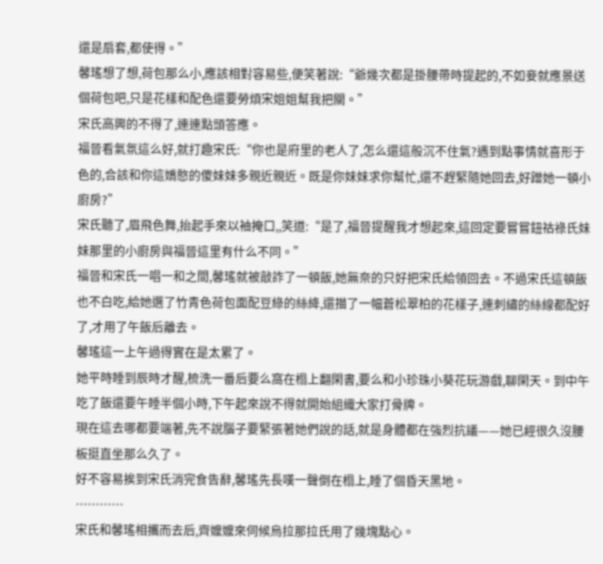還是扇套,都使得。”
馨瑤想了想,荷包那么小,應該相對容易些,便笑著說:“爺幾次都是掛腰帶時提起的,不如妾就應景送個荷包吧,只是花樣和配色還要勞煩宋姐姐幫我把關。”
宋氏高興的不得了,連連點頭答應。
福晉看氣氛這么好,就打趣宋氏:“你也是府里的老人了,怎么還這般沉不住氣?遇到點事情就喜形于色的,合該和你這嬌憨的傻妹妹多親近親近。既是你妹妹求你幫忙,還不趕緊隨她回去,好蹭她一頓小廚房?”
宋氏聽了,眉飛色舞,抬起手來以袖掩口,,笑道:“是了,福晉提醒我才想起來,這回定要嘗嘗鈕祜祿氏妹妹那里的小廚房與福晉這里有什么不同。”
福晉和宋氏一唱一和之間,馨瑤就被敲詐了一頓飯,她無奈的只好把宋氏給領回去。不過宋氏這頓飯也不白吃,給她選了竹青色荷包面配豆綠的絲絳,還描了一幅蒼松翠柏的花樣子,連刺繡的絲線都配好了,才用了午飯后離去。
馨瑤這一上午過得實在是太累了。
她平時睡到辰時才醒,梳洗一番后要么窩在榻上翻閑書,要么和小珍珠小葵花玩游戲,聊閑天。到中午吃了飯還要午睡半個小時,下午起來說不得就開始組織大家打骨牌。
現在這去哪都要端著,先不說腦子要緊張著她們說的話,就是身體都在強烈抗議——她已經很久沒腰板挺直坐那么久了。
好不容易挨到宋氏消完食告辭,馨瑤先長嘆一聲倒在榻上,睡了個昏天黑地。
…………
宋氏和馨瑤相攜而去后,齊嬤嬤來伺候烏拉那拉氏用了幾塊點心。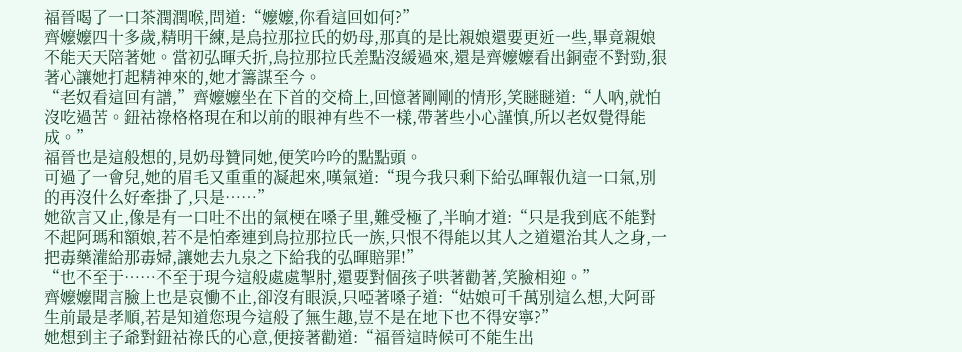福晉喝了一口茶潤潤喉,問道:“嬤嬤,你看這回如何?”
齊嬤嬤四十多歲,精明干練,是烏拉那拉氏的奶母,那真的是比親娘還要更近一些,畢竟親娘不能天天陪著她。當初弘暉夭折,烏拉那拉氏差點沒緩過來,還是齊嬤嬤看出銅壺不對勁,狠著心讓她打起精神來的,她才籌謀至今。
“老奴看這回有譜,”齊嬤嬤坐在下首的交椅上,回憶著剛剛的情形,笑瞇瞇道:“人吶,就怕沒吃過苦。鈕祜祿格格現在和以前的眼神有些不一樣,帶著些小心謹慎,所以老奴覺得能成。”
福晉也是這般想的,見奶母贊同她,便笑吟吟的點點頭。
可過了一會兒,她的眉毛又重重的凝起來,嘆氣道:“現今我只剩下給弘暉報仇這一口氣,別的再沒什么好牽掛了,只是……”
她欲言又止,像是有一口吐不出的氣梗在嗓子里,難受極了,半晌才道:“只是我到底不能對不起阿瑪和額娘,若不是怕牽連到烏拉那拉氏一族,只恨不得能以其人之道還治其人之身,一把毒藥灌給那毒婦,讓她去九泉之下給我的弘暉賠罪!”
“也不至于……不至于現今這般處處掣肘,還要對個孩子哄著勸著,笑臉相迎。”
齊嬤嬤聞言臉上也是哀慟不止,卻沒有眼淚,只啞著嗓子道:“姑娘可千萬別這么想,大阿哥生前最是孝順,若是知道您現今這般了無生趣,豈不是在地下也不得安寧?”
她想到主子爺對鈕祜祿氏的心意,便接著勸道:“福晉這時候可不能生出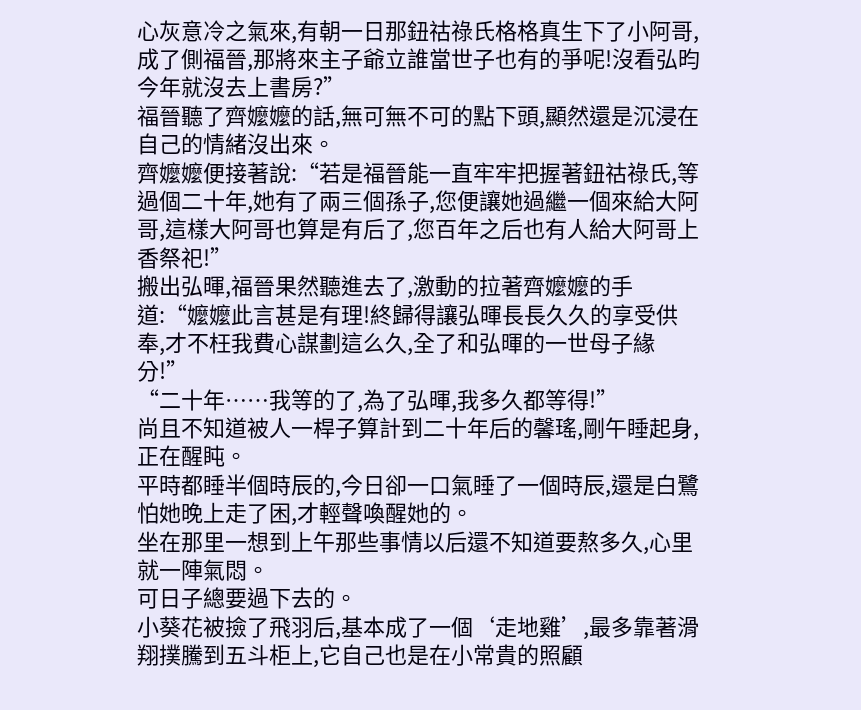心灰意冷之氣來,有朝一日那鈕祜祿氏格格真生下了小阿哥,成了側福晉,那將來主子爺立誰當世子也有的爭呢!沒看弘昀今年就沒去上書房?”
福晉聽了齊嬤嬤的話,無可無不可的點下頭,顯然還是沉浸在自己的情緒沒出來。
齊嬤嬤便接著說:“若是福晉能一直牢牢把握著鈕祜祿氏,等過個二十年,她有了兩三個孫子,您便讓她過繼一個來給大阿哥,這樣大阿哥也算是有后了,您百年之后也有人給大阿哥上香祭祀!”
搬出弘暉,福晉果然聽進去了,激動的拉著齊嬤嬤的手道:“嬤嬤此言甚是有理!終歸得讓弘暉長長久久的享受供奉,才不枉我費心謀劃這么久,全了和弘暉的一世母子緣分!”
“二十年……我等的了,為了弘暉,我多久都等得!”
尚且不知道被人一桿子算計到二十年后的馨瑤,剛午睡起身,正在醒盹。
平時都睡半個時辰的,今日卻一口氣睡了一個時辰,還是白鷺怕她晚上走了困,才輕聲喚醒她的。
坐在那里一想到上午那些事情以后還不知道要熬多久,心里就一陣氣悶。
可日子總要過下去的。
小葵花被撿了飛羽后,基本成了一個‘走地雞’,最多靠著滑翔撲騰到五斗柜上,它自己也是在小常貴的照顧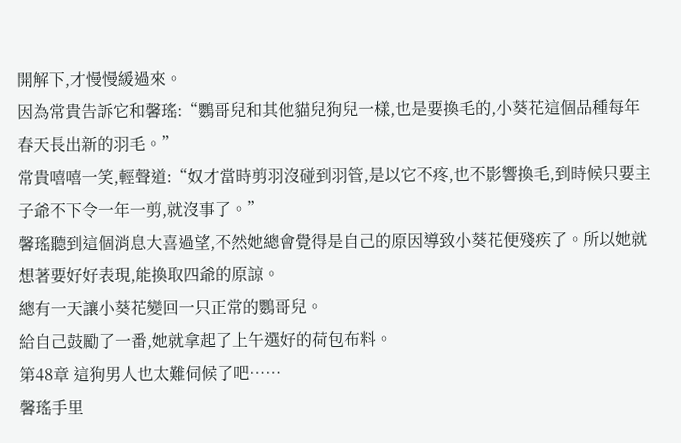開解下,才慢慢緩過來。
因為常貴告訴它和馨瑤:“鸚哥兒和其他貓兒狗兒一樣,也是要換毛的,小葵花這個品種每年春天長出新的羽毛。”
常貴嘻嘻一笑,輕聲道:“奴才當時剪羽沒碰到羽管,是以它不疼,也不影響換毛,到時候只要主子爺不下令一年一剪,就沒事了。”
馨瑤聽到這個消息大喜過望,不然她總會覺得是自己的原因導致小葵花便殘疾了。所以她就想著要好好表現,能換取四爺的原諒。
總有一天讓小葵花變回一只正常的鸚哥兒。
給自己鼓勵了一番,她就拿起了上午選好的荷包布料。
第48章 這狗男人也太難伺候了吧……
馨瑤手里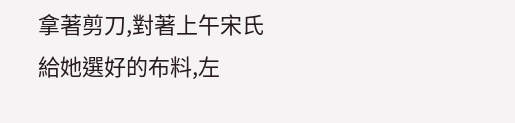拿著剪刀,對著上午宋氏給她選好的布料,左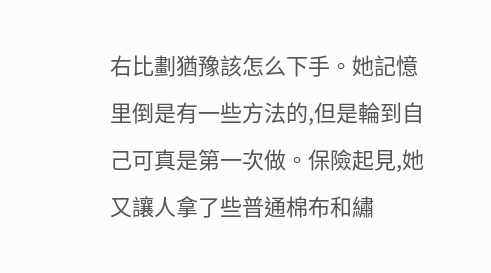右比劃猶豫該怎么下手。她記憶里倒是有一些方法的,但是輪到自己可真是第一次做。保險起見,她又讓人拿了些普通棉布和繡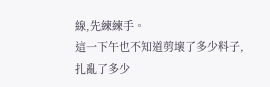線,先練練手。
這一下午也不知道剪壞了多少料子,扎亂了多少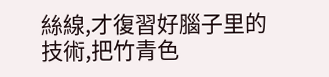絲線,才復習好腦子里的技術,把竹青色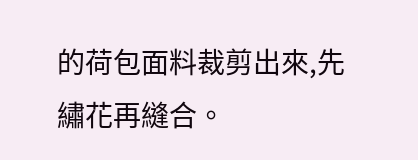的荷包面料裁剪出來,先繡花再縫合。